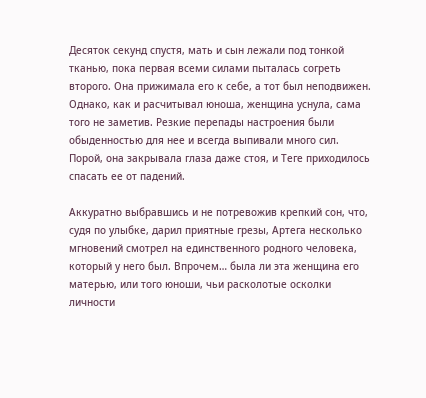Десяток секунд спустя, мать и сын лежали под тонкой тканью, пока первая всеми силами пыталась согреть второго. Она прижимала его к себе, а тот был неподвижен. Однако, как и расчитывал юноша, женщина уснула, сама того не заметив. Резкие перепады настроения были обыденностью для нее и всегда выпивали много сил. Порой, она закрывала глаза даже стоя, и Теге приходилось спасать ее от падений.

Аккуратно выбравшись и не потревожив крепкий сон, что, судя по улыбке, дарил приятные грезы, Артега несколько мгновений смотрел на единственного родного человека, который у него был. Впрочем… была ли эта женщина его матерью, или того юноши, чьи расколотые осколки личности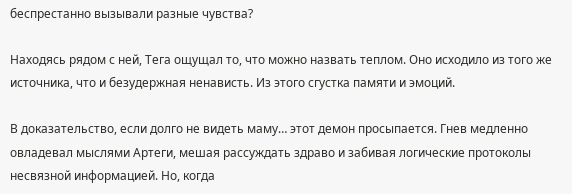беспрестанно вызывали разные чувства?

Находясь рядом с ней, Тега ощущал то, что можно назвать теплом. Оно исходило из того же источника, что и безудержная ненависть. Из этого сгустка памяти и эмоций.

В доказательство, если долго не видеть маму… этот демон просыпается. Гнев медленно овладевал мыслями Артеги, мешая рассуждать здраво и забивая логические протоколы несвязной информацией. Но, когда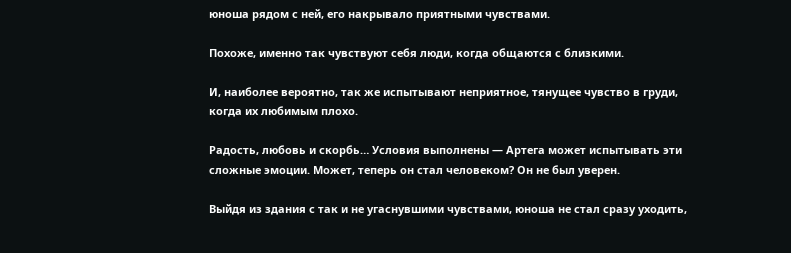юноша рядом с ней, его накрывало приятными чувствами.

Похоже, именно так чувствуют себя люди, когда общаются с близкими.

И, наиболее вероятно, так же испытывают неприятное, тянущее чувство в груди, когда их любимым плохо.

Радость, любовь и скорбь… Условия выполнены — Артега может испытывать эти сложные эмоции. Может, теперь он стал человеком? Он не был уверен.

Выйдя из здания с так и не угаснувшими чувствами, юноша не стал сразу уходить,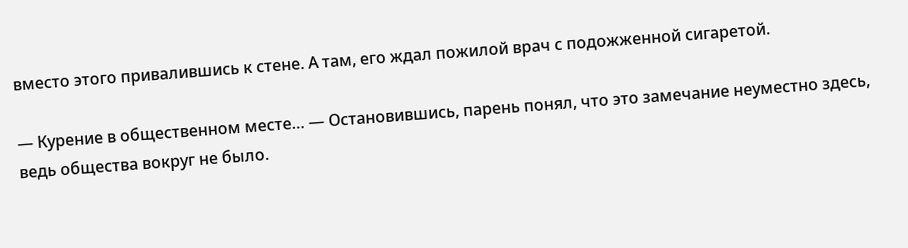вместо этого привалившись к стене. А там, его ждал пожилой врач с подожженной сигаретой.

— Курение в общественном месте… — Остановившись, парень понял, что это замечание неуместно здесь, ведь общества вокруг не было.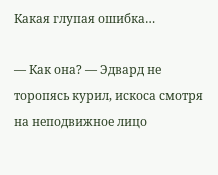Какая глупая ошибка…

— Как она? — Эдвард не торопясь курил, искоса смотря на неподвижное лицо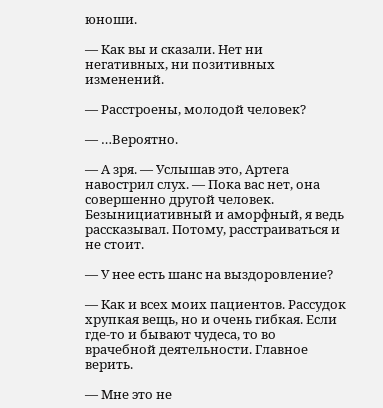юноши.

— Как вы и сказали. Нет ни негативных, ни позитивных изменений.

— Расстроены, молодой человек?

— …Вероятно.

— А зря. — Услышав это, Артега навострил слух. — Пока вас нет, она совершенно другой человек. Безынициативный и аморфный, я ведь рассказывал. Потому, расстраиваться и не стоит.

— У нее есть шанс на выздоровление?

— Как и всех моих пациентов. Рассудок хрупкая вещь, но и очень гибкая. Если где-то и бывают чудеса, то во врачебной деятельности. Главное верить.

— Мне это не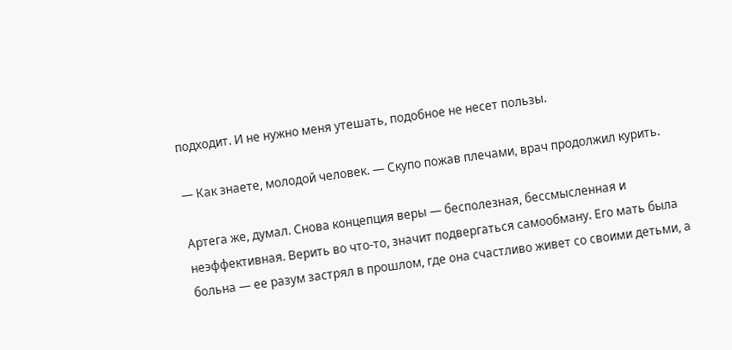подходит. И не нужно меня утешать, подобное не несет пользы.

— Как знаете, молодой человек. — Скупо пожав плечами, врач продолжил курить.

Артега же, думал. Снова концепция веры — бесполезная, бессмысленная и неэффективная. Верить во что-то, значит подвергаться самообману. Его мать была больна — ее разум застрял в прошлом, где она счастливо живет со своими детьми, а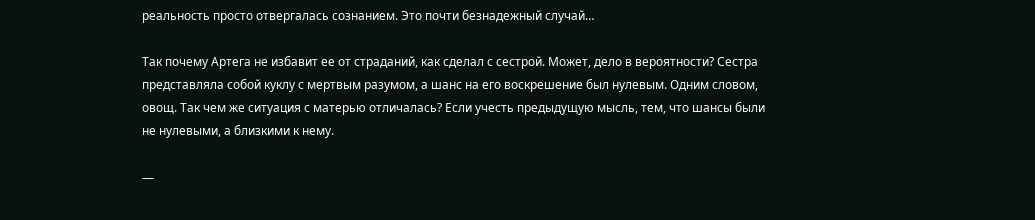реальность просто отвергалась сознанием. Это почти безнадежный случай…

Так почему Артега не избавит ее от страданий, как сделал с сестрой. Может, дело в вероятности? Сестра представляла собой куклу с мертвым разумом, а шанс на его воскрешение был нулевым. Одним словом, овощ. Так чем же ситуация с матерью отличалась? Если учесть предыдущую мысль, тем, что шансы были не нулевыми, а близкими к нему.

—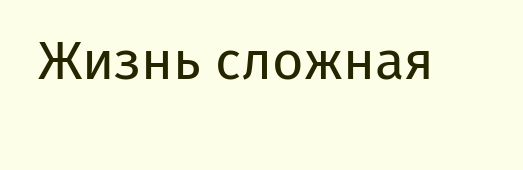Жизнь сложная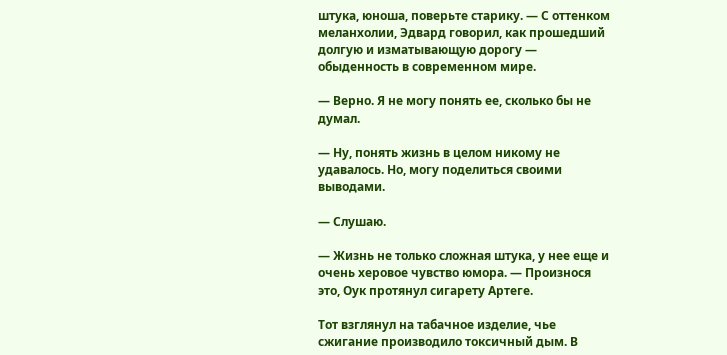штука, юноша, поверьте старику. — С оттенком меланхолии, Эдвард говорил, как прошедший долгую и изматывающую дорогу — обыденность в современном мире.

— Верно. Я не могу понять ее, сколько бы не думал.

— Ну, понять жизнь в целом никому не удавалось. Но, могу поделиться своими выводами.

— Слушаю.

— Жизнь не только сложная штука, у нее еще и очень херовое чувство юмора. — Произнося это, Оук протянул сигарету Артеге.

Тот взглянул на табачное изделие, чье сжигание производило токсичный дым. В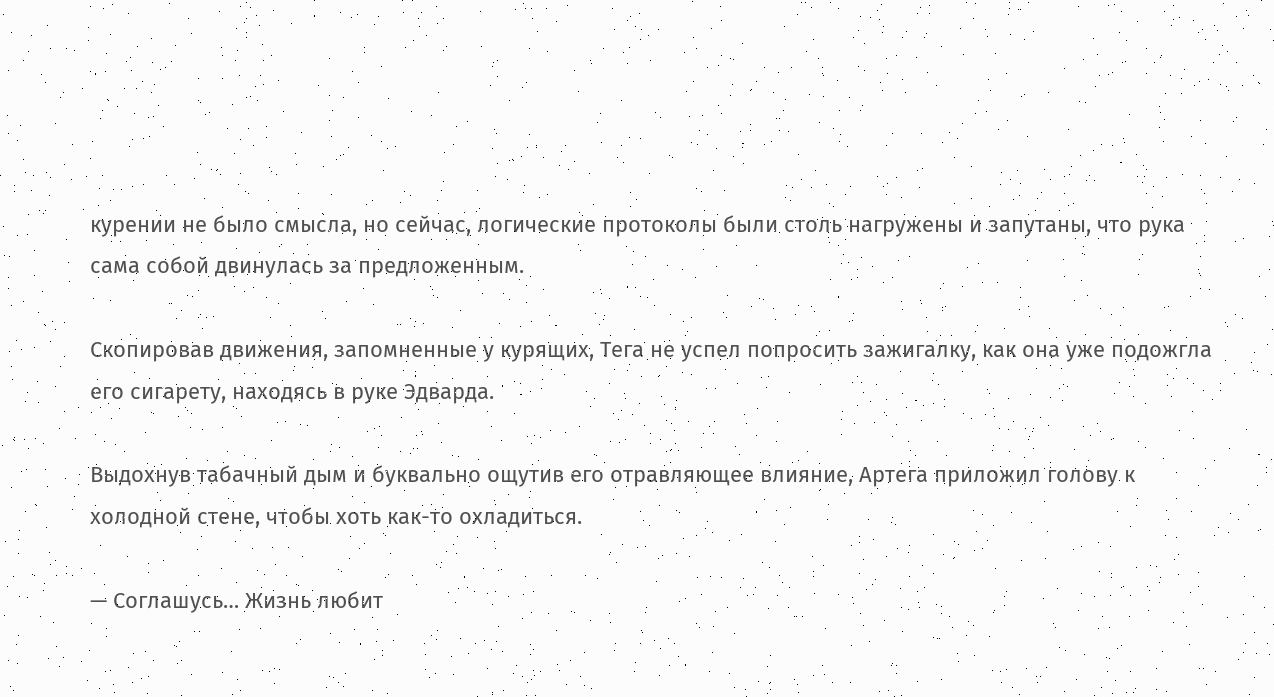курении не было смысла, но сейчас, логические протоколы были столь нагружены и запутаны, что рука сама собой двинулась за предложенным.

Скопировав движения, запомненные у курящих, Тега не успел попросить зажигалку, как она уже подожгла его сигарету, находясь в руке Эдварда.

Выдохнув табачный дым и буквально ощутив его отравляющее влияние, Артега приложил голову к холодной стене, чтобы хоть как-то охладиться.

— Соглашусь… Жизнь любит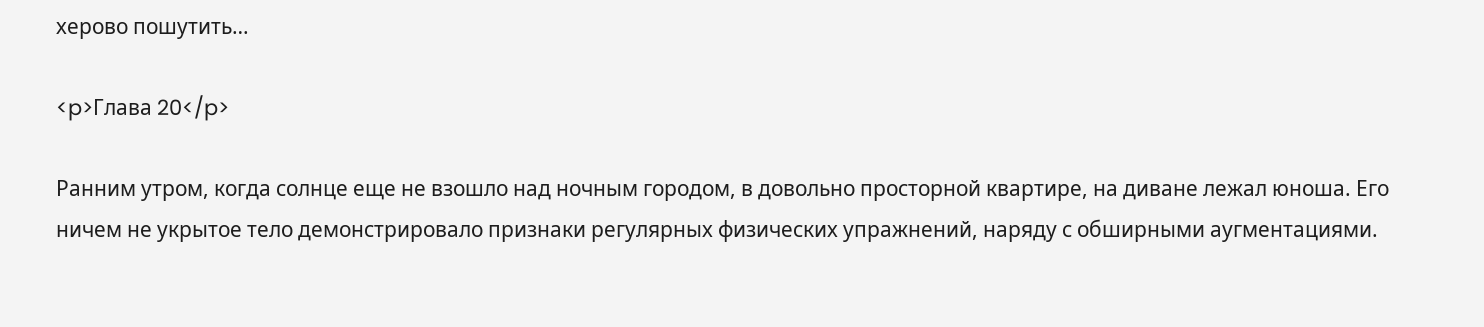херово пошутить…

<p>Глава 20</p>

Ранним утром, когда солнце еще не взошло над ночным городом, в довольно просторной квартире, на диване лежал юноша. Его ничем не укрытое тело демонстрировало признаки регулярных физических упражнений, наряду с обширными аугментациями.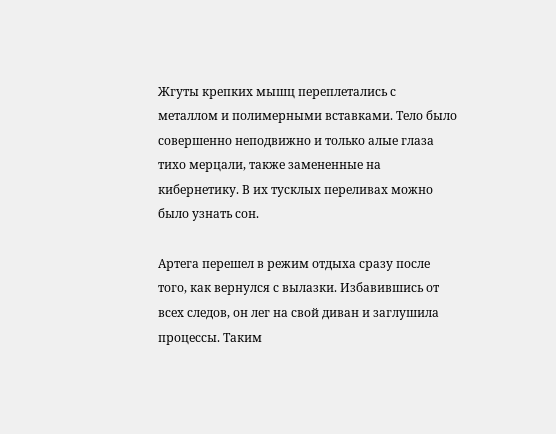Жгуты крепких мышц переплетались с металлом и полимерными вставками. Тело было совершенно неподвижно и только алые глаза тихо мерцали, также замененные на кибернетику. В их тусклых переливах можно было узнать сон.

Артега перешел в режим отдыха сразу после того, как вернулся с вылазки. Избавившись от всех следов, он лег на свой диван и заглушила процессы. Таким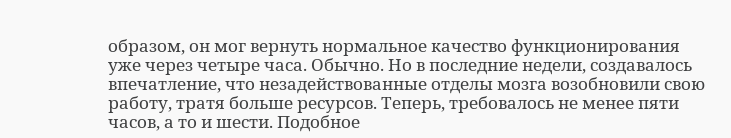образом, он мог вернуть нормальное качество функционирования уже через четыре часа. Обычно. Но в последние недели, создавалось впечатление, что незадействованные отделы мозга возобновили свою работу, тратя больше ресурсов. Теперь, требовалось не менее пяти часов, а то и шести. Подобное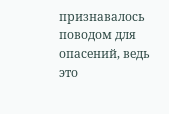признавалось поводом для опасений, ведь это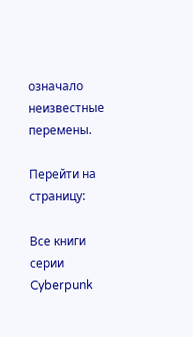означало неизвестные перемены.

Перейти на страницу:

Все книги серии Cyberpunk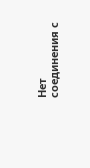Нет соединения с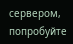сервером, попробуйте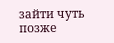зайти чуть позже